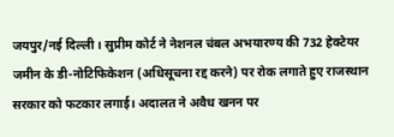जयपुर/नई दिल्ली । सुप्रीम कोर्ट ने नेशनल चंबल अभयारण्य की 732 हेक्टेयर जमीन के डी-नोटिफिकेशन (अधिसूचना रद्द करने) पर रोक लगाते हुए राजस्थान सरकार को फटकार लगाई। अदालत ने अवैध खनन पर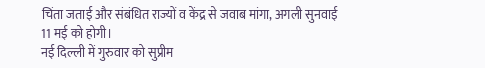चिंता जताई और संबंधित राज्यों व केंद्र से जवाब मांगा, अगली सुनवाई 11 मई को होगी।
नई दिल्ली में गुरुवार को सुप्रीम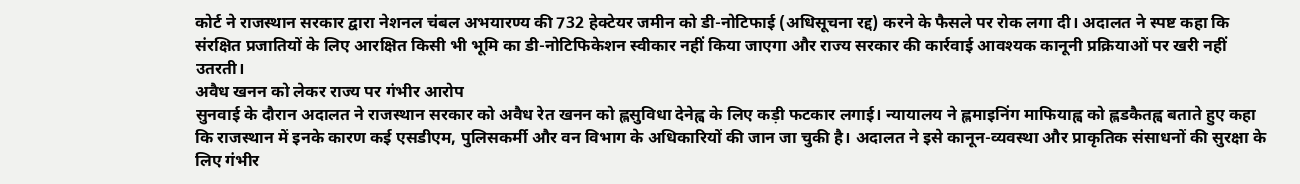कोर्ट ने राजस्थान सरकार द्वारा नेशनल चंबल अभयारण्य की 732 हेक्टेयर जमीन को डी-नोटिफाई (अधिसूचना रद्द) करने के फैसले पर रोक लगा दी। अदालत ने स्पष्ट कहा कि संरक्षित प्रजातियों के लिए आरक्षित किसी भी भूमि का डी-नोटिफिकेशन स्वीकार नहीं किया जाएगा और राज्य सरकार की कार्रवाई आवश्यक कानूनी प्रक्रियाओं पर खरी नहीं उतरती।
अवैध खनन को लेकर राज्य पर गंभीर आरोप
सुनवाई के दौरान अदालत ने राजस्थान सरकार को अवैध रेत खनन को ह्लसुविधा देनेह्व के लिए कड़ी फटकार लगाई। न्यायालय ने ह्लमाइनिंग माफियाह्व को ह्लडकैतह्व बताते हुए कहा कि राजस्थान में इनके कारण कई एसडीएम, पुलिसकर्मी और वन विभाग के अधिकारियों की जान जा चुकी है। अदालत ने इसे कानून-व्यवस्था और प्राकृतिक संसाधनों की सुरक्षा के लिए गंभीर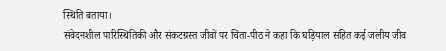स्थिति बताया।
संवेदनशील पारिस्थितिकी और संकटग्रस्त जीवों पर चिंता-पीठ ने कहा कि घड़ियाल सहित कई जलीय जीव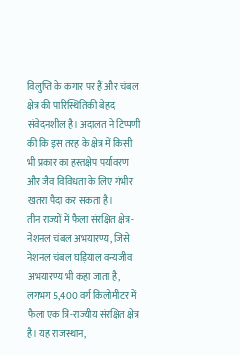विलुप्ति के कगार पर हैं और चंबल क्षेत्र की पारिस्थितिकी बेहद संवेदनशील है। अदालत ने टिप्पणी की कि इस तरह के क्षेत्र में किसी भी प्रकार का हस्तक्षेप पर्यावरण और जैव विविधता के लिए गंभीर खतरा पैदा कर सकता है।
तीन राज्यों में फैला संरक्षित क्षेत्र-नेशनल चंबल अभयारण्य, जिसे नेशनल चंबल घड़ियाल वन्यजीव अभयारण्य भी कहा जाता है, लगभग 5,400 वर्ग किलोमीटर में फैला एक त्रि-राज्यीय संरक्षित क्षेत्र है। यह राजस्थान,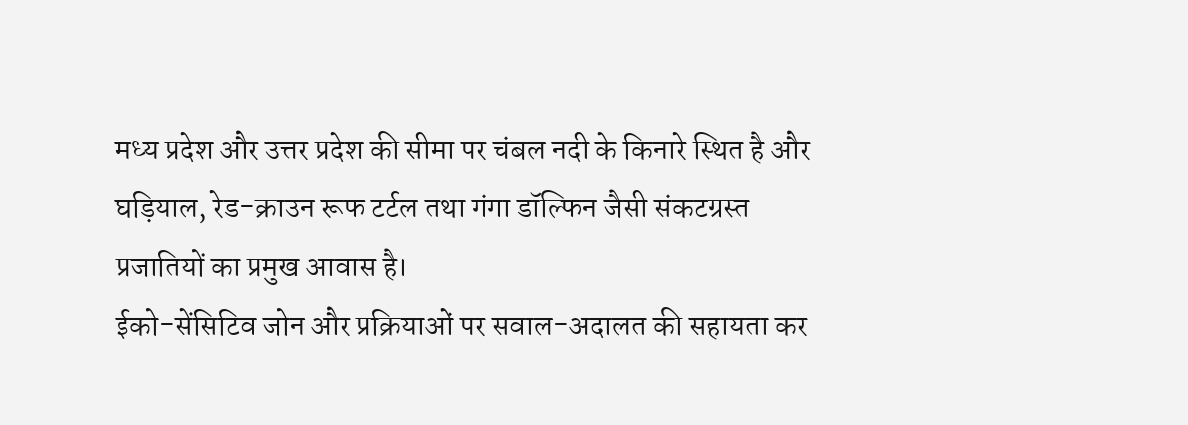मध्य प्रदेश और उत्तर प्रदेश की सीमा पर चंबल नदी के किनारे स्थित है और घड़ियाल, रेड-क्राउन रूफ टर्टल तथा गंगा डॉल्फिन जैसी संकटग्रस्त प्रजातियों का प्रमुख आवास है।
ईको-सेंसिटिव जोन और प्रक्रियाओं पर सवाल-अदालत की सहायता कर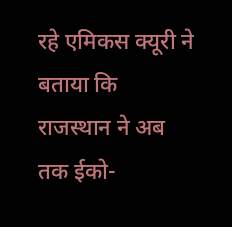रहे एमिकस क्यूरी ने बताया कि राजस्थान ने अब तक ईको-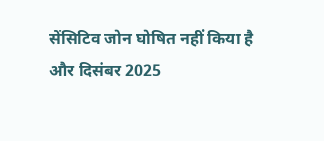सेंसिटिव जोन घोषित नहीं किया है और दिसंबर 2025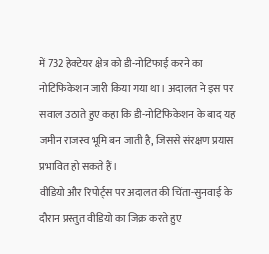में 732 हेक्टेयर क्षेत्र को डी-नोटिफाई करने का नोटिफिकेशन जारी किया गया था। अदालत ने इस पर सवाल उठाते हुए कहा कि डी-नोटिफिकेशन के बाद यह जमीन राजस्व भूमि बन जाती है, जिससे संरक्षण प्रयास प्रभावित हो सकते हैं।
वीडियो और रिपोर्ट्स पर अदालत की चिंता-सुनवाई के दौरान प्रस्तुत वीडियो का जिक्र करते हुए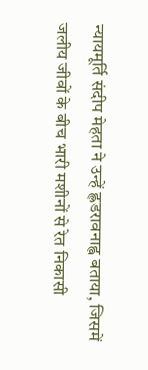न्यायमूर्ति संदीप मेहता ने उन्हें ह्लडरावनाह्व बताया, जिसमें जलीय जीवों के बीच भारी मशीनों से रेत निकासी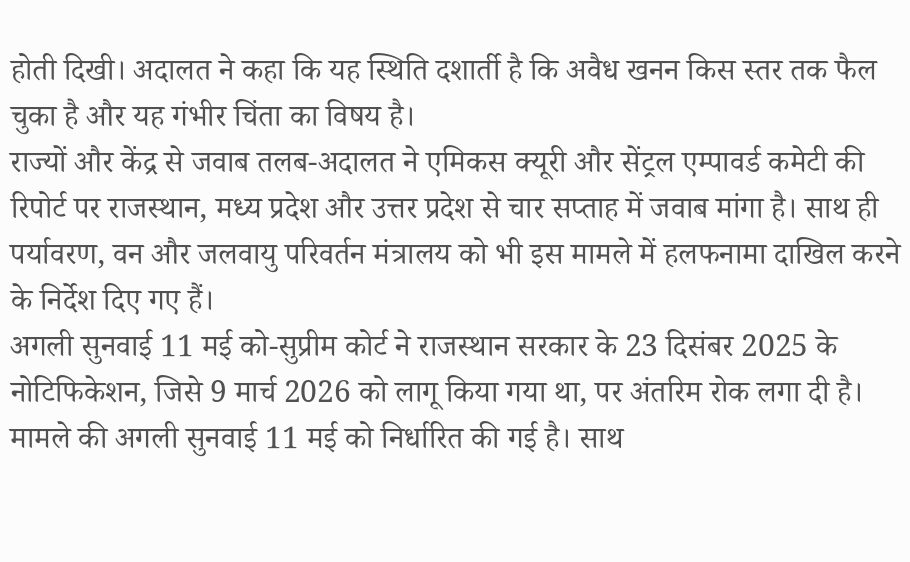होती दिखी। अदालत ने कहा कि यह स्थिति दशार्ती है कि अवैध खनन किस स्तर तक फैल चुका है और यह गंभीर चिंता का विषय है।
राज्यों और केंद्र से जवाब तलब-अदालत ने एमिकस क्यूरी और सेंट्रल एम्पावर्ड कमेटी की रिपोर्ट पर राजस्थान, मध्य प्रदेश और उत्तर प्रदेश से चार सप्ताह में जवाब मांगा है। साथ ही पर्यावरण, वन और जलवायु परिवर्तन मंत्रालय को भी इस मामले में हलफनामा दाखिल करने के निर्देश दिए गए हैं।
अगली सुनवाई 11 मई को-सुप्रीम कोर्ट ने राजस्थान सरकार के 23 दिसंबर 2025 के नोटिफिकेशन, जिसे 9 मार्च 2026 को लागू किया गया था, पर अंतरिम रोक लगा दी है। मामले की अगली सुनवाई 11 मई को निर्धारित की गई है। साथ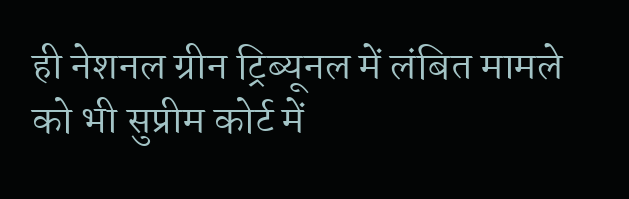ही नेशनल ग्रीन ट्रिब्यूनल में लंबित मामले को भी सुप्रीम कोर्ट में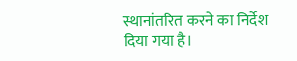स्थानांतरित करने का निर्देश दिया गया है।